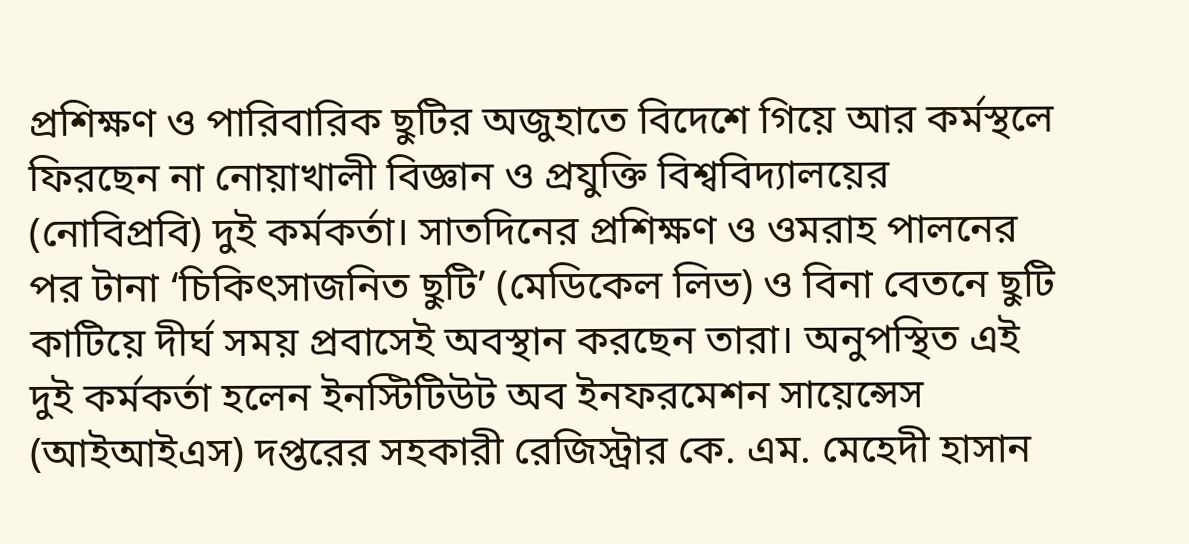প্রশিক্ষণ ও পারিবারিক ছুটির অজুহাতে বিদেশে গিয়ে আর কর্মস্থলে ফিরছেন না নোয়াখালী বিজ্ঞান ও প্রযুক্তি বিশ্ববিদ্যালয়ের (নোবিপ্রবি) দুই কর্মকর্তা। সাতদিনের প্রশিক্ষণ ও ওমরাহ পালনের পর টানা ‘চিকিৎসাজনিত ছুটি’ (মেডিকেল লিভ) ও বিনা বেতনে ছুটি কাটিয়ে দীর্ঘ সময় প্রবাসেই অবস্থান করছেন তারা। অনুপস্থিত এই দুই কর্মকর্তা হলেন ইনস্টিটিউট অব ইনফরমেশন সায়েন্সেস (আইআইএস) দপ্তরের সহকারী রেজিস্ট্রার কে. এম. মেহেদী হাসান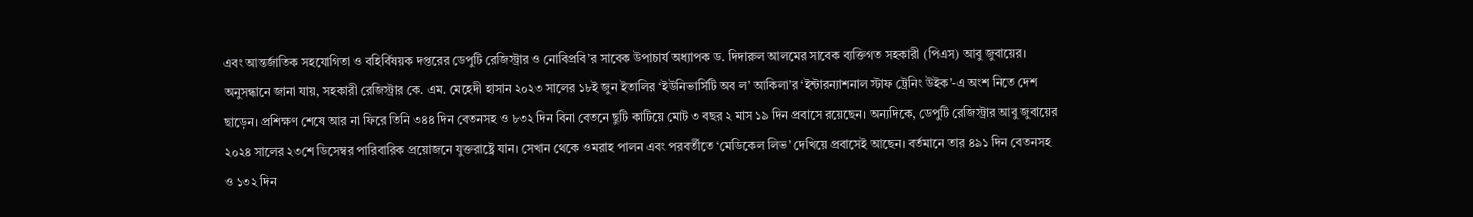এবং আন্তর্জাতিক সহযোগিতা ও বহির্বিষয়ক দপ্তরের ডেপুটি রেজিস্ট্রার ও নোবিপ্রবি’র সাবেক উপাচার্য অধ্যাপক ড. দিদারুল আলমের সাবেক ব্যক্তিগত সহকারী (পিএস) আবু জুবায়ের।
অনুসন্ধানে জানা যায়, সহকারী রেজিস্ট্রার কে. এম. মেহেদী হাসান ২০২৩ সালের ১৮ই জুন ইতালির ‘ইউনিভার্সিটি অব ল’ আকিলা’র ‘ইন্টারন্যাশনাল স্টাফ ট্রেনিং উইক’-এ অংশ নিতে দেশ ছাড়েন। প্রশিক্ষণ শেষে আর না ফিরে তিনি ৩৪৪ দিন বেতনসহ ও ৮৩২ দিন বিনা বেতনে ছুটি কাটিয়ে মোট ৩ বছর ২ মাস ১৯ দিন প্রবাসে রয়েছেন। অন্যদিকে, ডেপুটি রেজিস্ট্রার আবু জুবায়ের ২০২৪ সালের ২৩শে ডিসেম্বর পারিবারিক প্রয়োজনে যুক্তরাষ্ট্রে যান। সেখান থেকে ওমরাহ পালন এবং পরবর্তীতে ‘মেডিকেল লিভ’ দেখিয়ে প্রবাসেই আছেন। বর্তমানে তার ৪৯১ দিন বেতনসহ ও ১৩২ দিন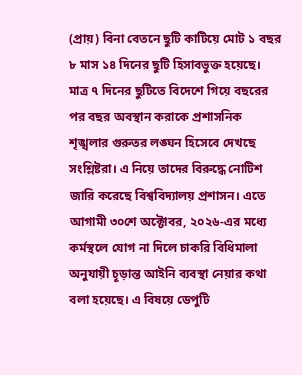(প্রায়) বিনা বেতনে ছুটি কাটিয়ে মোট ১ বছর ৮ মাস ১৪ দিনের ছুটি হিসাবভুক্ত হয়েছে।
মাত্র ৭ দিনের ছুটিতে বিদেশে গিয়ে বছরের পর বছর অবস্থান করাকে প্রশাসনিক শৃঙ্খলার গুরুতর লঙ্ঘন হিসেবে দেখছে সংশ্লিষ্টরা। এ নিয়ে তাদের বিরুদ্ধে নোটিশ জারি করেছে বিশ্ববিদ্যালয় প্রশাসন। এতে আগামী ৩০শে অক্টোবর, ২০২৬-এর মধ্যে কর্মস্থলে যোগ না দিলে চাকরি বিধিমালা অনুযায়ী চূড়ান্ত আইনি ব্যবস্থা নেয়ার কথা বলা হয়েছে। এ বিষয়ে ডেপুটি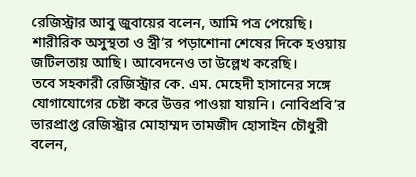রেজিস্ট্রার আবু জুবায়ের বলেন, আমি পত্র পেয়েছি। শারীরিক অসুস্থতা ও স্ত্রী’র পড়াশোনা শেষের দিকে হওয়ায় জটিলতায় আছি। আবেদনেও তা উল্লেখ করেছি।
তবে সহকারী রেজিস্ট্রার কে. এম. মেহেদী হাসানের সঙ্গে যোগাযোগের চেষ্টা করে উত্তর পাওয়া যায়নি। নোবিপ্রবি’র ভারপ্রাপ্ত রেজিস্ট্রার মোহাম্মদ তামজীদ হোসাইন চৌধুরী বলেন,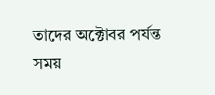তাদের অক্টোবর পর্যন্ত সময়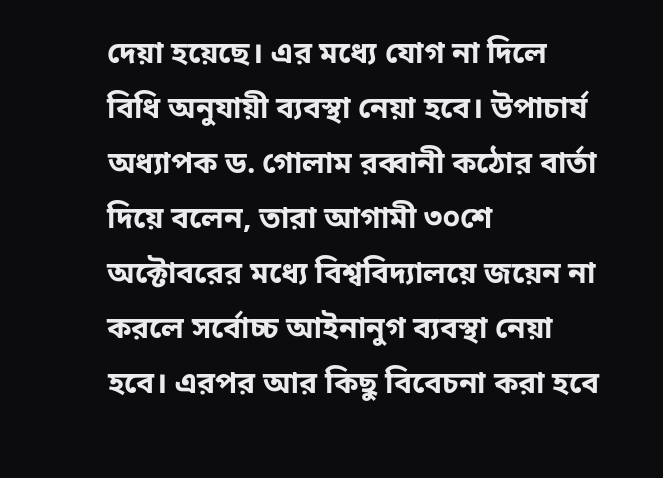দেয়া হয়েছে। এর মধ্যে যোগ না দিলে বিধি অনুযায়ী ব্যবস্থা নেয়া হবে। উপাচার্য অধ্যাপক ড. গোলাম রব্বানী কঠোর বার্তা দিয়ে বলেন, তারা আগামী ৩০শে অক্টোবরের মধ্যে বিশ্ববিদ্যালয়ে জয়েন না করলে সর্বোচ্চ আইনানুগ ব্যবস্থা নেয়া হবে। এরপর আর কিছু বিবেচনা করা হবে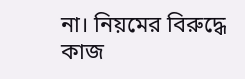না। নিয়মের বিরুদ্ধে কাজ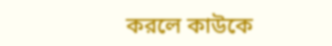করলে কাউকে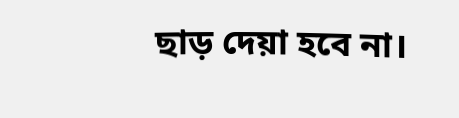ছাড় দেয়া হবে না।